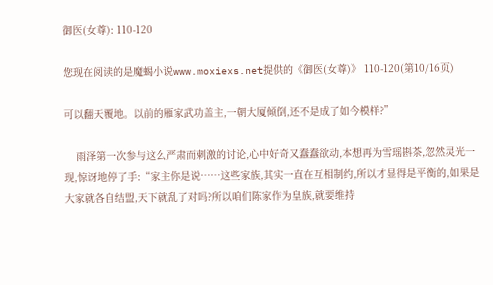御医(女尊): 110-120

您现在阅读的是魔蝎小说www.moxiexs.net提供的《御医(女尊)》 110-120(第10/16页)

可以翻天覆地。以前的雁家武功盖主,一朝大厦倾倒,还不是成了如今模样?”

    雨泽第一次参与这么严肃而刺激的讨论,心中好奇又蠢蠢欲动,本想再为雪瑶斟茶,忽然灵光一现,惊讶地停了手:“家主你是说……这些家族,其实一直在互相制约,所以才显得是平衡的,如果是大家就各自结盟,天下就乱了对吗?所以咱们陈家作为皇族,就要维持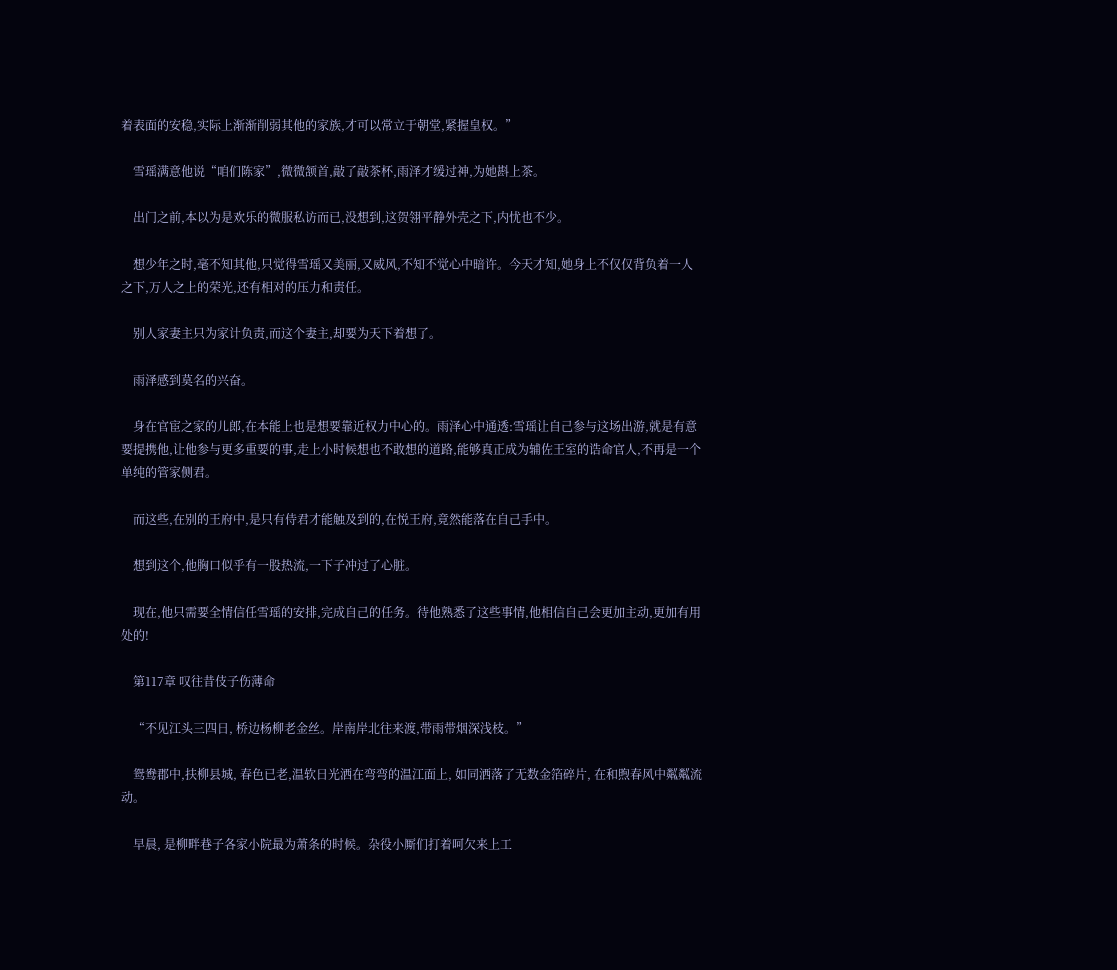着表面的安稳,实际上渐渐削弱其他的家族,才可以常立于朝堂,紧握皇权。”

    雪瑶满意他说“咱们陈家”,微微颔首,敲了敲茶杯,雨泽才缓过神,为她斟上茶。

    出门之前,本以为是欢乐的微服私访而已,没想到,这贺翎平静外壳之下,内忧也不少。

    想少年之时,毫不知其他,只觉得雪瑶又美丽,又威风,不知不觉心中暗许。今天才知,她身上不仅仅背负着一人之下,万人之上的荣光,还有相对的压力和责任。

    别人家妻主只为家计负责,而这个妻主,却要为天下着想了。

    雨泽感到莫名的兴奋。

    身在官宦之家的儿郎,在本能上也是想要靠近权力中心的。雨泽心中通透:雪瑶让自己参与这场出游,就是有意要提携他,让他参与更多重要的事,走上小时候想也不敢想的道路,能够真正成为辅佐王室的诰命官人,不再是一个单纯的管家侧君。

    而这些,在别的王府中,是只有侍君才能触及到的,在悦王府,竟然能落在自己手中。

    想到这个,他胸口似乎有一股热流,一下子冲过了心脏。

    现在,他只需要全情信任雪瑶的安排,完成自己的任务。待他熟悉了这些事情,他相信自己会更加主动,更加有用处的!

    第117章 叹往昔伎子伤薄命

    “不见江头三四日, 桥边杨柳老金丝。岸南岸北往来渡,带雨带烟深浅枝。”

    鸳鸯郡中,扶柳县城, 春色已老,温软日光洒在弯弯的温江面上, 如同洒落了无数金箔碎片, 在和煦春风中粼粼流动。

    早晨, 是柳畔巷子各家小院最为萧条的时候。杂役小厮们打着呵欠来上工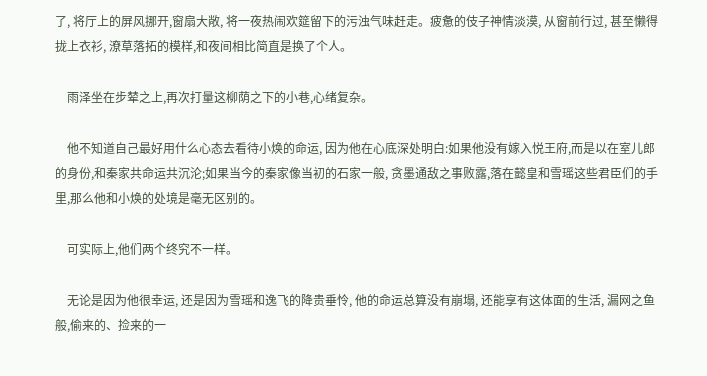了, 将厅上的屏风挪开,窗扇大敞, 将一夜热闹欢筵留下的污浊气味赶走。疲惫的伎子神情淡漠, 从窗前行过, 甚至懒得拢上衣衫, 潦草落拓的模样,和夜间相比简直是换了个人。

    雨泽坐在步辇之上,再次打量这柳荫之下的小巷,心绪复杂。

    他不知道自己最好用什么心态去看待小焕的命运, 因为他在心底深处明白:如果他没有嫁入悦王府,而是以在室儿郎的身份,和秦家共命运共沉沦;如果当今的秦家像当初的石家一般, 贪墨通敌之事败露,落在懿皇和雪瑶这些君臣们的手里,那么他和小焕的处境是毫无区别的。

    可实际上,他们两个终究不一样。

    无论是因为他很幸运, 还是因为雪瑶和逸飞的降贵垂怜, 他的命运总算没有崩塌, 还能享有这体面的生活, 漏网之鱼般,偷来的、捡来的一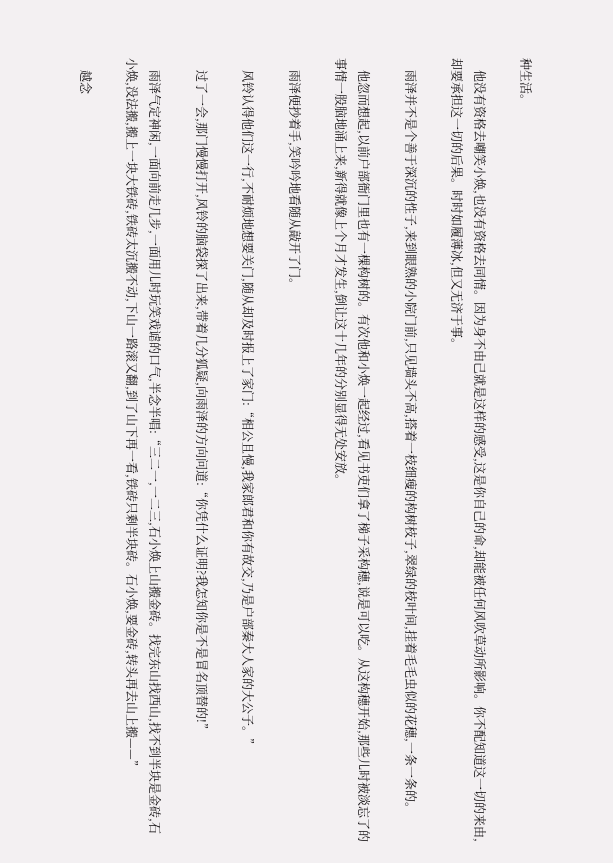种生活。

    他没有资格去嘲笑小焕,也没有资格去同情。因为身不由己就是这样的感受,这是你自己的命,却能被任何风吹草动所影响。你不配知道这一切的来由,却要承担这一切的后果。时时如履薄冰,但又无济于事。

    雨泽并不是个善于深沉的性子,来到眼熟的小院门前,只见墙头不高,搭着一枝细瘦的构树枝子,翠绿的枝叶间,挂着毛毛虫似的花穗,一条一条的。

    他忽而想起,以前户部衙门里也有一棵构树的。有次他和小焕一起经过,看见书吏们拿了梯子采构穗,说是可以吃。从这构穗开始,那些儿时被淡忘了的事情一股脑地涌上来,新得就像上个月才发生,倒让这十几年的分别显得无处安放。

    雨泽便抄着手,笑吟吟地看随从敲开了门。

    风铃认得他们这一行,不耐烦地想要关门,随从却及时报上了家门:“相公且慢,我家郎君和你有故交,乃是户部秦大人家的大公子。”

    过了一会,那门慢慢打开,风铃的脑袋探了出来,带着几分狐疑,向雨泽的方向问道:“你凭什么证明?我怎知你是不是冒名顶替的!”

    雨泽气定神闲,一面向前走几步,一面用儿时玩笑戏谑的口气,半念半唱:“三二一,一二三,石小焕上山搬金砖。找完东山找西山,找不到半块是金砖,石小焕,没法搬,搬上一块大铁砖,铁砖太沉搬不动,下山一路滚又翻,到了山下再一看,铁砖只剩半块砖。石小焕,要金砖,转头再去山上搬——”

    越念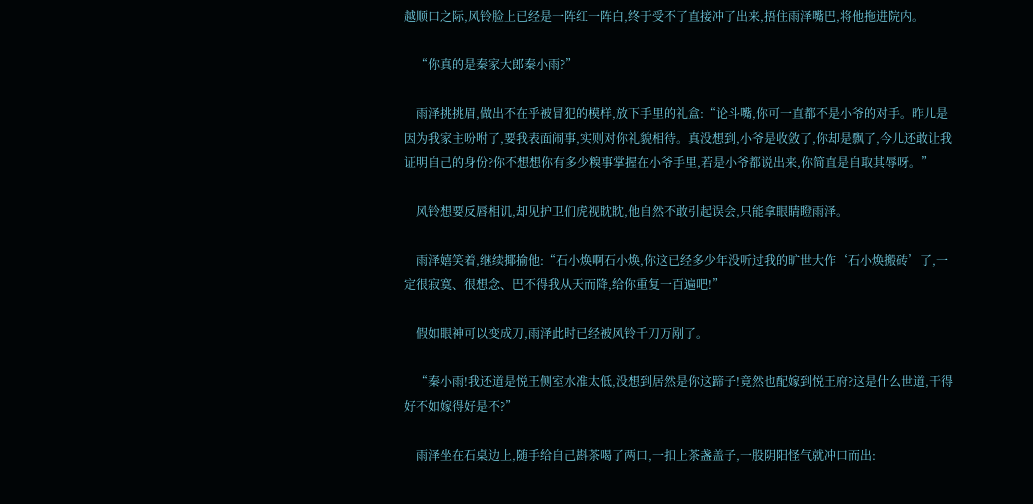越顺口之际,风铃脸上已经是一阵红一阵白,终于受不了直接冲了出来,捂住雨泽嘴巴,将他拖进院内。

    “你真的是秦家大郎秦小雨?”

    雨泽挑挑眉,做出不在乎被冒犯的模样,放下手里的礼盒:“论斗嘴,你可一直都不是小爷的对手。昨儿是因为我家主吩咐了,要我表面闹事,实则对你礼貌相待。真没想到,小爷是收敛了,你却是飘了,今儿还敢让我证明自己的身份?你不想想你有多少糗事掌握在小爷手里,若是小爷都说出来,你简直是自取其辱呀。”

    风铃想要反唇相讥,却见护卫们虎视眈眈,他自然不敢引起误会,只能拿眼睛瞪雨泽。

    雨泽嬉笑着,继续揶揄他:“石小焕啊石小焕,你这已经多少年没听过我的旷世大作‘石小焕搬砖’了,一定很寂寞、很想念、巴不得我从天而降,给你重复一百遍吧!”

    假如眼神可以变成刀,雨泽此时已经被风铃千刀万剐了。

    “秦小雨!我还道是悦王侧室水准太低,没想到居然是你这蹄子!竟然也配嫁到悦王府?这是什么世道,干得好不如嫁得好是不?”

    雨泽坐在石桌边上,随手给自己斟茶喝了两口,一扣上茶盏盖子,一股阴阳怪气就冲口而出: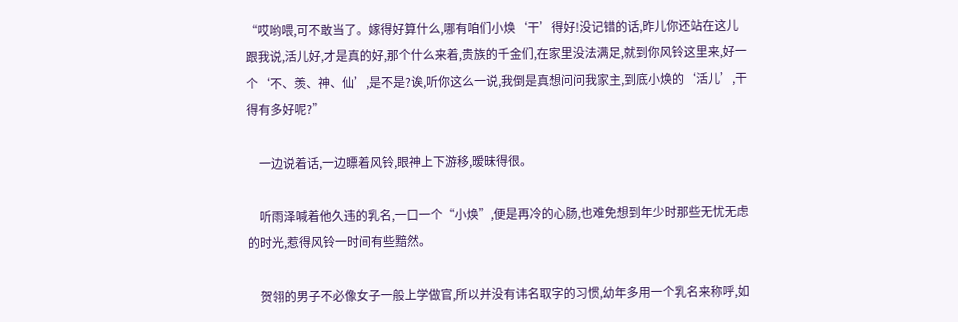“哎哟喂,可不敢当了。嫁得好算什么,哪有咱们小焕‘干’得好!没记错的话,昨儿你还站在这儿跟我说,活儿好,才是真的好,那个什么来着,贵族的千金们,在家里没法满足,就到你风铃这里来,好一个‘不、羡、神、仙’,是不是?诶,听你这么一说,我倒是真想问问我家主,到底小焕的‘活儿’,干得有多好呢?”

    一边说着话,一边瞟着风铃,眼神上下游移,暧昧得很。

    听雨泽喊着他久违的乳名,一口一个“小焕”,便是再冷的心肠,也难免想到年少时那些无忧无虑的时光,惹得风铃一时间有些黯然。

    贺翎的男子不必像女子一般上学做官,所以并没有讳名取字的习惯,幼年多用一个乳名来称呼,如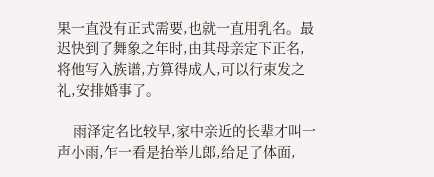果一直没有正式需要,也就一直用乳名。最迟快到了舞象之年时,由其母亲定下正名,将他写入族谱,方算得成人,可以行束发之礼,安排婚事了。

    雨泽定名比较早,家中亲近的长辈才叫一声小雨,乍一看是抬举儿郎,给足了体面,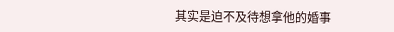其实是迫不及待想拿他的婚事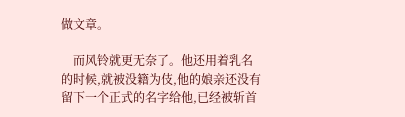做文章。

    而风铃就更无奈了。他还用着乳名的时候,就被没籍为伎,他的娘亲还没有留下一个正式的名字给他,已经被斩首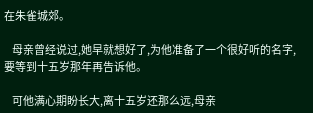在朱雀城郊。

    母亲曾经说过,她早就想好了,为他准备了一个很好听的名字,要等到十五岁那年再告诉他。

    可他满心期盼长大,离十五岁还那么远,母亲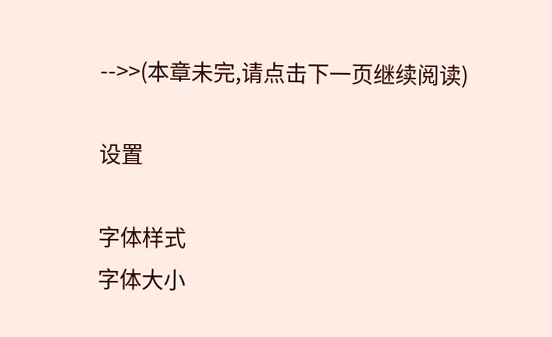-->>(本章未完,请点击下一页继续阅读)

设置

字体样式
字体大小